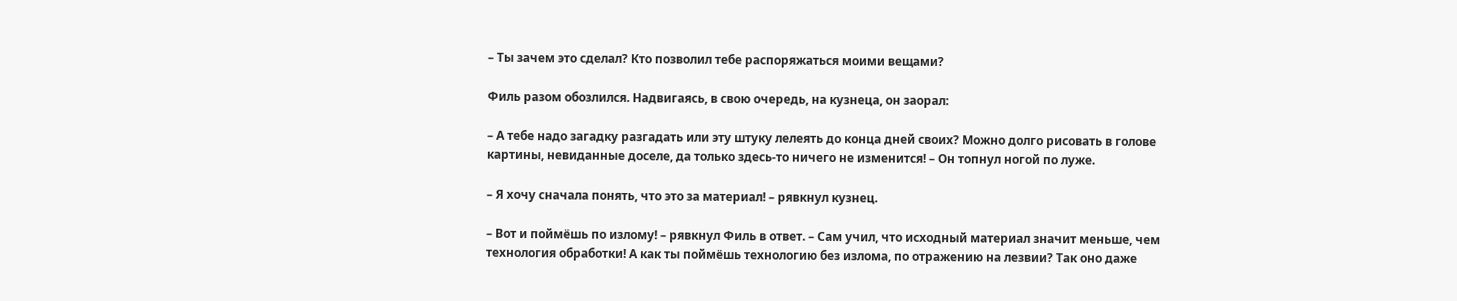– Ты зачем это сделал? Кто позволил тебе распоряжаться моими вещами?

Филь разом обозлился. Надвигаясь, в свою очередь, на кузнеца, он заорал:

– А тебе надо загадку разгадать или эту штуку лелеять до конца дней своих? Можно долго рисовать в голове картины, невиданные доселе, да только здесь-то ничего не изменится! – Он топнул ногой по луже.

– Я хочу сначала понять, что это за материал! – рявкнул кузнец.

– Вот и поймёшь по излому! – рявкнул Филь в ответ. – Сам учил, что исходный материал значит меньше, чем технология обработки! А как ты поймёшь технологию без излома, по отражению на лезвии? Так оно даже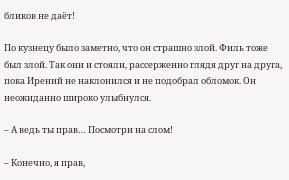бликов не даёт!

По кузнецу было заметно, что он страшно злой. Филь тоже был злой. Так они и стояли, рассерженно глядя друг на друга, пока Ирений не наклонился и не подобрал обломок. Он неожиданно широко улыбнулся.

– А ведь ты прав… Посмотри на слом!

– Конечно, я прав,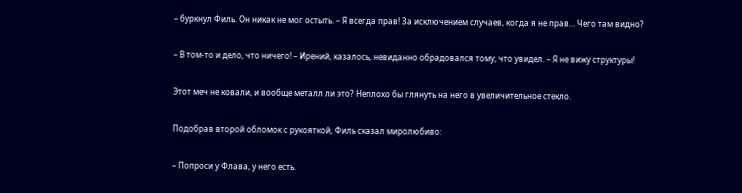– буркнул Филь. Он никак не мог остыть. – Я всегда прав! За исключением случаев, когда я не прав… Чего там видно?

– В том-то и дело, что ничего! – Ирений, казалось, невиданно обрадовался тому, что увидел. – Я не вижу структуры!

Этот меч не ковали, и вообще металл ли это? Неплохо бы глянуть на него в увеличительное стекло.

Подобрав второй обломок с рукояткой, Филь сказал миролюбиво:

– Попроси у Флава, у него есть.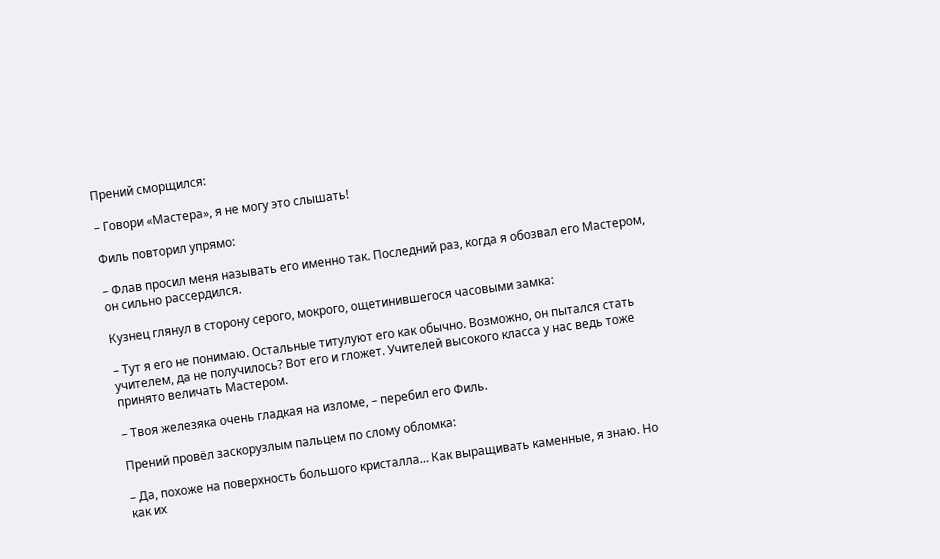Прений сморщился:

– Говори «Мастера», я не могу это слышать!

Филь повторил упрямо:

– Флав просил меня называть его именно так. Последний раз, когда я обозвал его Мастером, он сильно рассердился.

Кузнец глянул в сторону серого, мокрого, ощетинившегося часовыми замка:

– Тут я его не понимаю. Остальные титулуют его как обычно. Возможно, он пытался стать учителем, да не получилось? Вот его и гложет. Учителей высокого класса у нас ведь тоже принято величать Мастером.

– Твоя железяка очень гладкая на изломе, – перебил его Филь.

Прений провёл заскорузлым пальцем по слому обломка:

– Да, похоже на поверхность большого кристалла… Как выращивать каменные, я знаю. Но как их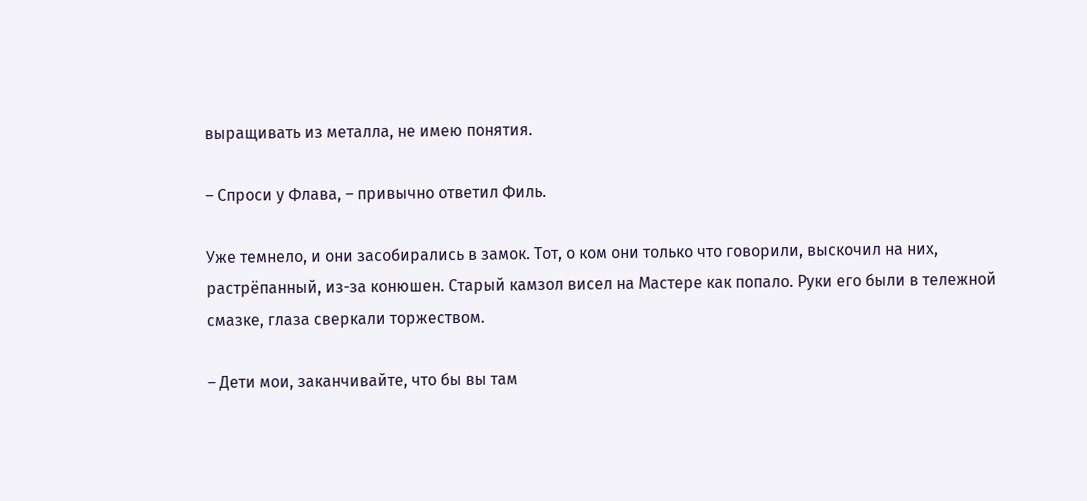выращивать из металла, не имею понятия.

– Спроси у Флава, – привычно ответил Филь.

Уже темнело, и они засобирались в замок. Тот, о ком они только что говорили, выскочил на них, растрёпанный, из-за конюшен. Старый камзол висел на Мастере как попало. Руки его были в тележной смазке, глаза сверкали торжеством.

– Дети мои, заканчивайте, что бы вы там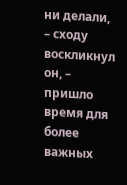ни делали, – сходу воскликнул он, – пришло время для более важных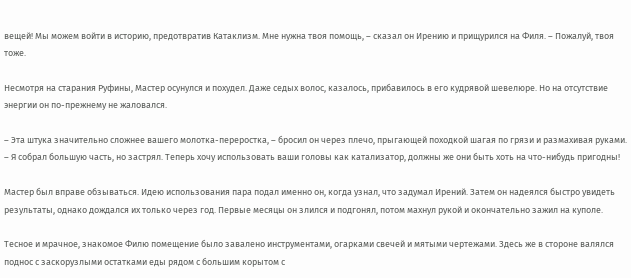вещей! Мы можем войти в историю, предотвратив Катаклизм. Мне нужна твоя помощь, – сказал он Ирению и прищурился на Филя. – Пожалуй, твоя тоже.

Несмотря на старания Руфины, Мастер осунулся и похудел. Даже седых волос, казалось, прибавилось в его кудрявой шевелюре. Но на отсутствие энергии он по-прежнему не жаловался.

– Эта штука значительно сложнее вашего молотка-переростка, – бросил он через плечо, прыгающей походкой шагая по грязи и размахивая руками. – Я собрал большую часть, но застрял. Теперь хочу использовать ваши головы как катализатор, должны же они быть хоть на что-нибудь пригодны!

Мастер был вправе обзываться. Идею использования пара подал именно он, когда узнал, что задумал Ирений. Затем он надеялся быстро увидеть результаты, однако дождался их только через год. Первые месяцы он злился и подгонял, потом махнул рукой и окончательно зажил на куполе.

Тесное и мрачное, знакомое Филю помещение было завалено инструментами, огарками свечей и мятыми чертежами. Здесь же в стороне валялся поднос с заскорузлыми остатками еды рядом с большим корытом с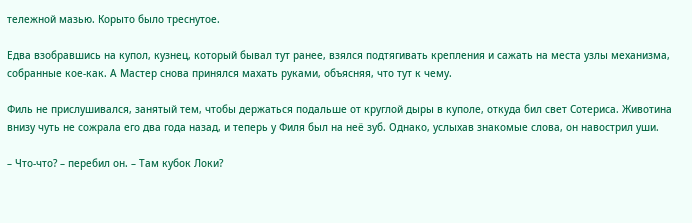тележной мазью. Корыто было треснутое.

Едва взобравшись на купол, кузнец, который бывал тут ранее, взялся подтягивать крепления и сажать на места узлы механизма, собранные кое-как. А Мастер снова принялся махать руками, объясняя, что тут к чему.

Филь не прислушивался, занятый тем, чтобы держаться подальше от круглой дыры в куполе, откуда бил свет Сотериса. Животина внизу чуть не сожрала его два года назад, и теперь у Филя был на неё зуб. Однако, услыхав знакомые слова, он навострил уши.

– Что-что? – перебил он. – Там кубок Локи?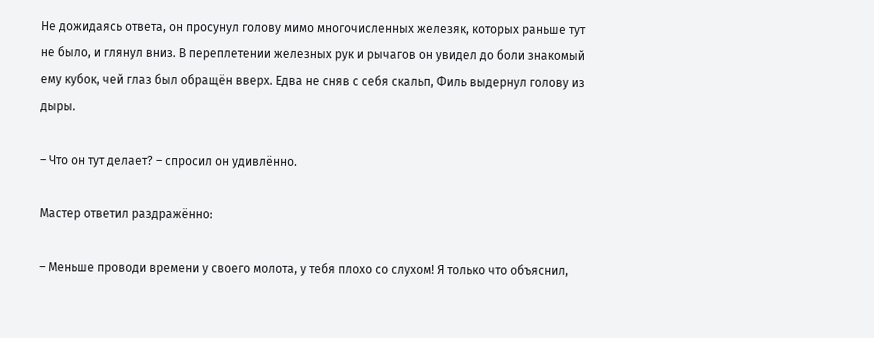Не дожидаясь ответа, он просунул голову мимо многочисленных железяк, которых раньше тут не было, и глянул вниз. В переплетении железных рук и рычагов он увидел до боли знакомый ему кубок, чей глаз был обращён вверх. Едва не сняв с себя скальп, Филь выдернул голову из дыры.

– Что он тут делает? – спросил он удивлённо.

Мастер ответил раздражённо:

– Меньше проводи времени у своего молота, у тебя плохо со слухом! Я только что объяснил,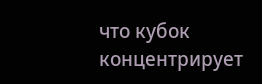что кубок концентрирует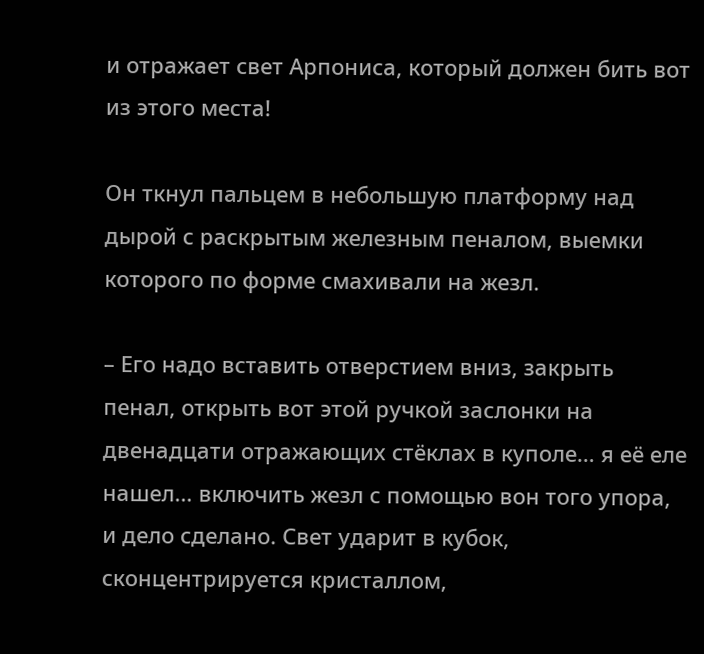и отражает свет Арпониса, который должен бить вот из этого места!

Он ткнул пальцем в небольшую платформу над дырой с раскрытым железным пеналом, выемки которого по форме смахивали на жезл.

– Его надо вставить отверстием вниз, закрыть пенал, открыть вот этой ручкой заслонки на двенадцати отражающих стёклах в куполе… я её еле нашел… включить жезл с помощью вон того упора, и дело сделано. Свет ударит в кубок, сконцентрируется кристаллом,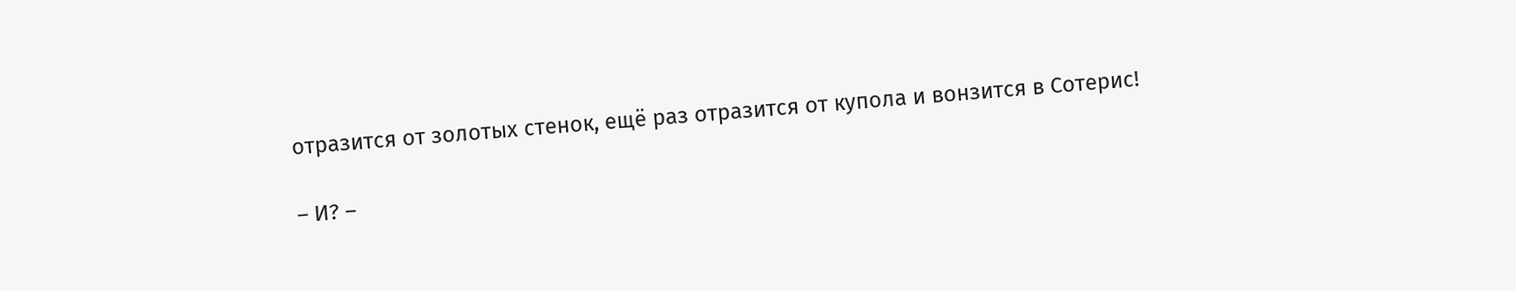отразится от золотых стенок, ещё раз отразится от купола и вонзится в Сотерис!

– И? –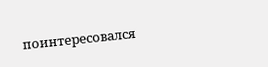поинтересовался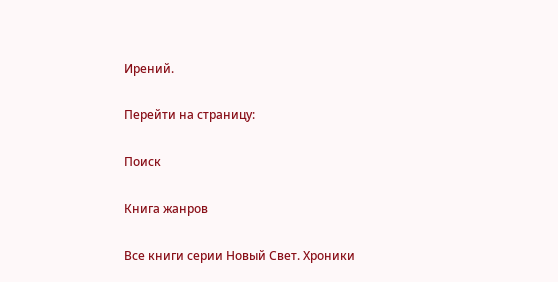Ирений.

Перейти на страницу:

Поиск

Книга жанров

Все книги серии Новый Свет. Хроники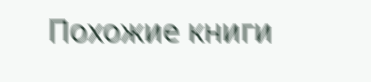Похожие книги